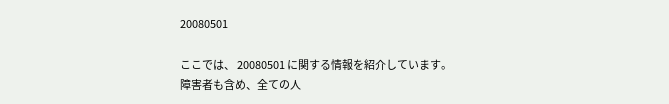20080501

ここでは、 20080501 に関する情報を紹介しています。
障害者も含め、全ての人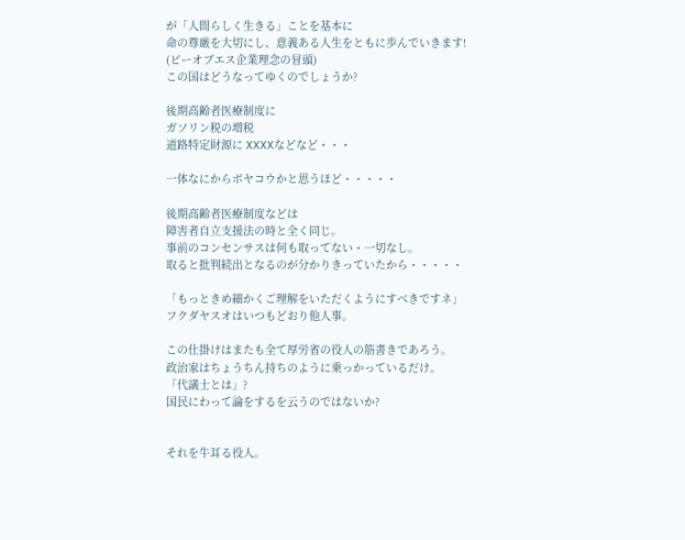が「人間らしく生きる」ことを基本に
命の尊厳を大切にし、意義ある人生をともに歩んでいきます!
(ビーオブエス企業理念の冒頭)
この国はどうなってゆくのでしょうか?

後期高齢者医療制度に
ガソリン税の増税
道路特定財源に XXXXなどなど・・・

一体なにからボヤコウかと思うほど・・・・・

後期高齢者医療制度などは
障害者自立支援法の時と全く同じ。
事前のコンセンサスは何も取ってない・一切なし。
取ると批判続出となるのが分かりきっていたから・・・・・

「もっときめ細かくご理解をいただくようにすべきですネ」
フクダヤスオはいつもどおり他人事。

この仕掛けはまたも全て厚労省の役人の筋書きであろう。
政治家はちょうちん持ちのように乗っかっているだけ。
「代議士とは」?
国民にわって論をするを云うのではないか?


それを牛耳る役人。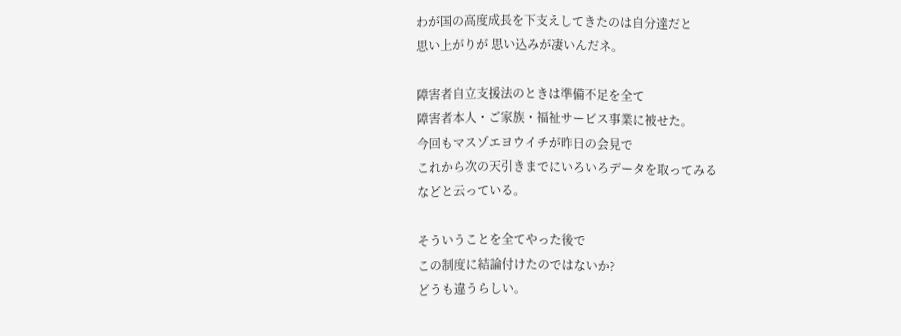わが国の高度成長を下支えしてきたのは自分達だと
思い上がりが 思い込みが凄いんだネ。

障害者自立支援法のときは準備不足を全て
障害者本人・ご家族・福祉サービス事業に被せた。
今回もマスゾエヨウイチが昨日の会見で
これから次の天引きまでにいろいろデータを取ってみる
などと云っている。

そういうことを全てやった後で
この制度に結論付けたのではないか?
どうも違うらしい。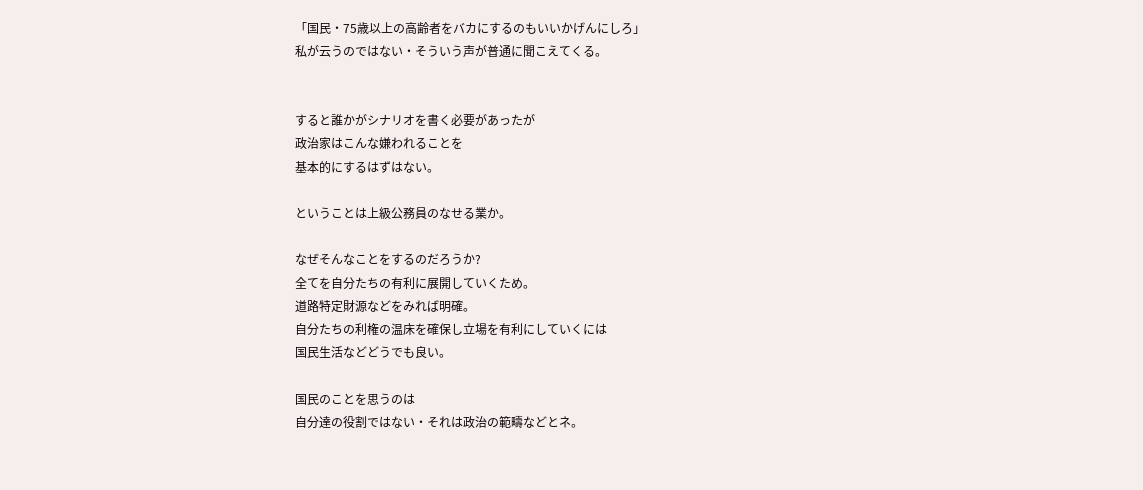「国民・75歳以上の高齢者をバカにするのもいいかげんにしろ」
私が云うのではない・そういう声が普通に聞こえてくる。


すると誰かがシナリオを書く必要があったが
政治家はこんな嫌われることを
基本的にするはずはない。

ということは上級公務員のなせる業か。

なぜそんなことをするのだろうか?
全てを自分たちの有利に展開していくため。
道路特定財源などをみれば明確。
自分たちの利権の温床を確保し立場を有利にしていくには
国民生活などどうでも良い。

国民のことを思うのは
自分達の役割ではない・それは政治の範疇などとネ。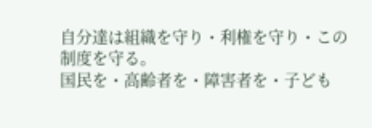自分達は組織を守り・利権を守り・この制度を守る。
国民を・高齢者を・障害者を・子ども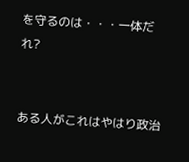を守るのは・・・一体だれ?


ある人がこれはやはり政治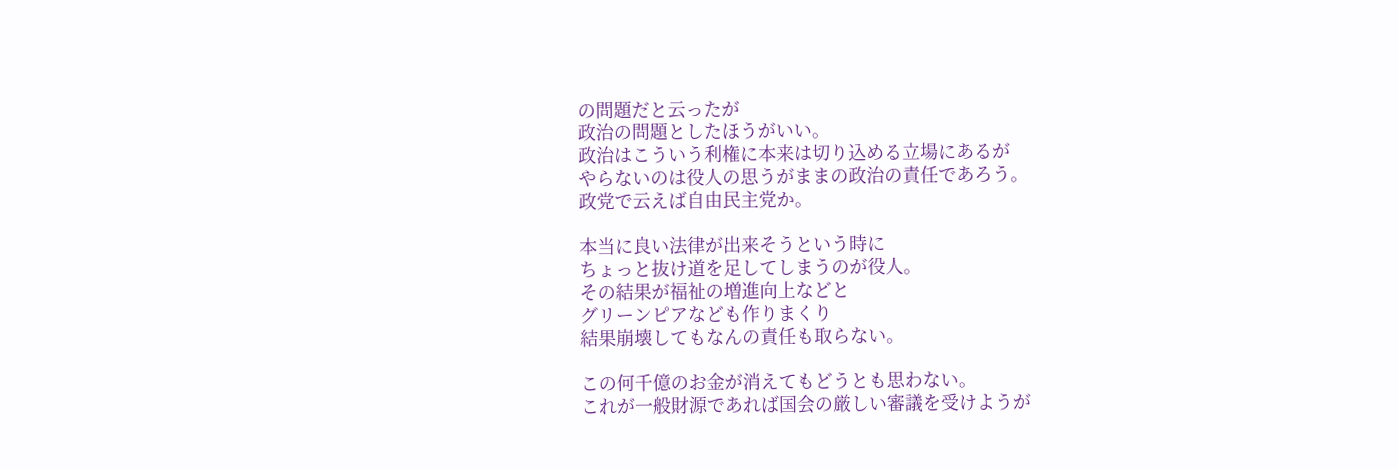の問題だと云ったが
政治の問題としたほうがいい。
政治はこういう利権に本来は切り込める立場にあるが
やらないのは役人の思うがままの政治の責任であろう。
政党で云えば自由民主党か。

本当に良い法律が出来そうという時に
ちょっと抜け道を足してしまうのが役人。
その結果が福祉の増進向上などと
グリーンピアなども作りまくり
結果崩壊してもなんの責任も取らない。

この何千億のお金が消えてもどうとも思わない。
これが一般財源であれば国会の厳しい審議を受けようが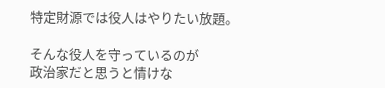特定財源では役人はやりたい放題。

そんな役人を守っているのが
政治家だと思うと情けな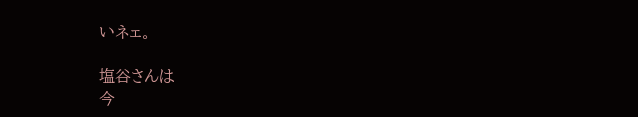いネェ。

塩谷さんは
今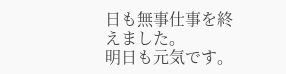日も無事仕事を終えました。
明日も元気です。